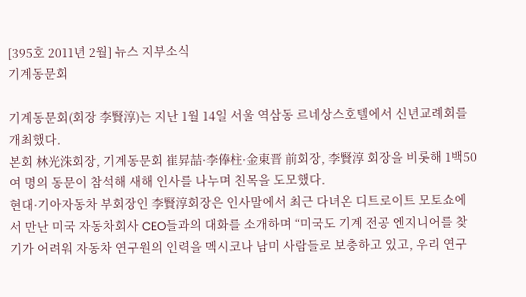[395호 2011년 2월] 뉴스 지부소식
기계동문회

기계동문회(회장 李賢淳)는 지난 1월 14일 서울 역삼동 르네상스호텔에서 신년교례회를 개최했다.
본회 林光洙회장, 기계동문회 崔昇喆·李俸柱·金東晋 前회장, 李賢淳 회장을 비롯해 1백50여 명의 동문이 참석해 새해 인사를 나누며 친목을 도모했다.
현대·기아자동차 부회장인 李賢淳회장은 인사말에서 최근 다녀온 디트로이트 모토쇼에서 만난 미국 자동차회사 CEO들과의 대화를 소개하며 “미국도 기계 전공 엔지니어를 찾기가 어려워 자동차 연구원의 인력을 멕시코나 남미 사람들로 보충하고 있고, 우리 연구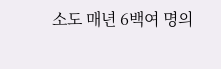소도 매년 6백여 명의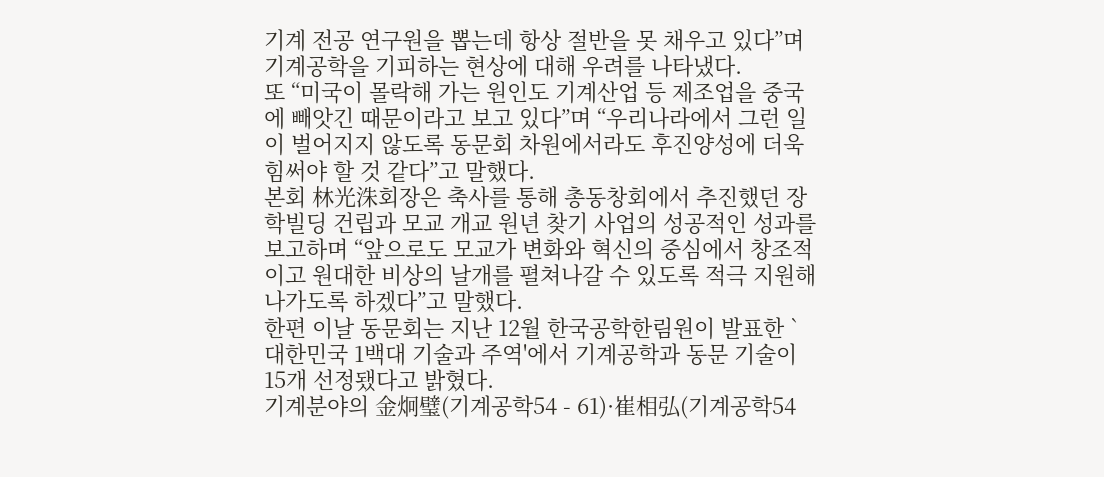기계 전공 연구원을 뽑는데 항상 절반을 못 채우고 있다”며 기계공학을 기피하는 현상에 대해 우려를 나타냈다.
또 “미국이 몰락해 가는 원인도 기계산업 등 제조업을 중국에 빼앗긴 때문이라고 보고 있다”며 “우리나라에서 그런 일이 벌어지지 않도록 동문회 차원에서라도 후진양성에 더욱 힘써야 할 것 같다”고 말했다.
본회 林光洙회장은 축사를 통해 총동창회에서 추진했던 장학빌딩 건립과 모교 개교 원년 찾기 사업의 성공적인 성과를 보고하며 “앞으로도 모교가 변화와 혁신의 중심에서 창조적이고 원대한 비상의 날개를 펼쳐나갈 수 있도록 적극 지원해 나가도록 하겠다”고 말했다.
한편 이날 동문회는 지난 12월 한국공학한림원이 발표한 `대한민국 1백대 기술과 주역'에서 기계공학과 동문 기술이 15개 선정됐다고 밝혔다.
기계분야의 金炯璧(기계공학54 - 61)·崔相弘(기계공학54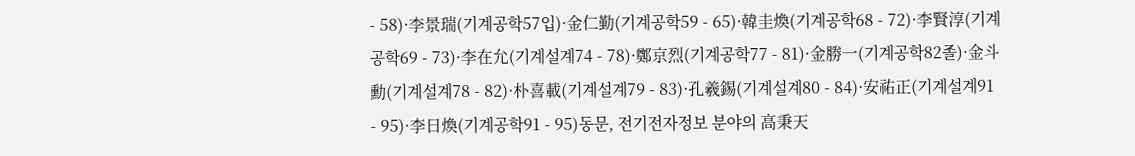- 58)·李景瑞(기계공학57입)·金仁勤(기계공학59 - 65)·韓圭煥(기계공학68 - 72)·李賢淳(기계공학69 - 73)·李在允(기계설계74 - 78)·鄭京烈(기계공학77 - 81)·金勝一(기계공학82졸)·金斗勳(기계설계78 - 82)·朴喜載(기계설계79 - 83)·孔羲錫(기계설계80 - 84)·安祐正(기계설계91 - 95)·李日煥(기계공학91 - 95)동문, 전기전자정보 분야의 高秉天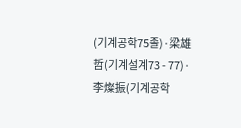(기계공학75졸)·梁雄哲(기계설계73 - 77)·李燦振(기계공학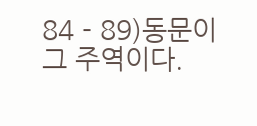84 - 89)동문이 그 주역이다.